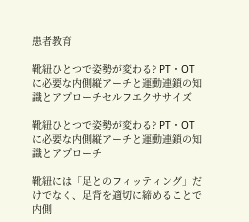患者教育

靴紐ひとつで姿勢が変わる? PT・OTに必要な内側縦アーチと運動連鎖の知識とアプローチセルフエクササイズ

靴紐ひとつで姿勢が変わる? PT・OTに必要な内側縦アーチと運動連鎖の知識とアプローチ

靴紐には「足とのフィッティング」だけでなく、足背を適切に締めることで内側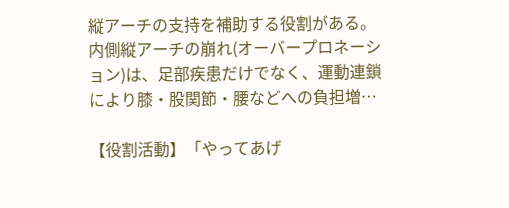縦アーチの支持を補助する役割がある。 内側縦アーチの崩れ(オーバープロネーション)は、足部疾患だけでなく、運動連鎖により膝・股関節・腰などへの負担増…

【役割活動】「やってあげ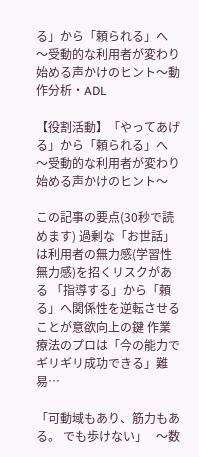る」から「頼られる」へ 〜受動的な利用者が変わり始める声かけのヒント〜動作分析・ADL

【役割活動】「やってあげる」から「頼られる」へ 〜受動的な利用者が変わり始める声かけのヒント〜

この記事の要点(30秒で読めます) 過剰な「お世話」は利用者の無力感(学習性無力感)を招くリスクがある 「指導する」から「頼る」へ関係性を逆転させることが意欲向上の鍵 作業療法のプロは「今の能力でギリギリ成功できる」難易…

「可動域もあり、筋力もある。 でも歩けない」   〜数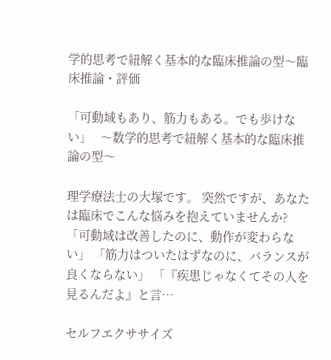学的思考で紐解く基本的な臨床推論の型〜臨床推論・評価

「可動域もあり、筋力もある。でも歩けない」   〜数学的思考で紐解く基本的な臨床推論の型〜

理学療法士の大塚です。 突然ですが、あなたは臨床でこんな悩みを抱えていませんか? 「可動域は改善したのに、動作が変わらない」 「筋力はついたはずなのに、バランスが良くならない」 「『疾患じゃなくてその人を見るんだよ』と言…

セルフエクササイズ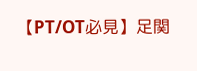【PT/OT必見】足関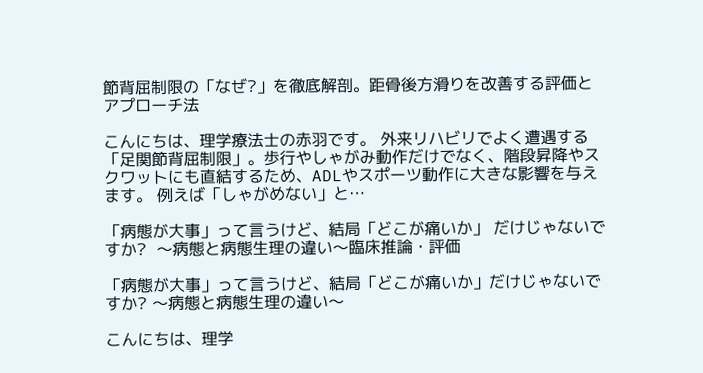節背屈制限の「なぜ?」を徹底解剖。距骨後方滑りを改善する評価とアプローチ法

こんにちは、理学療法士の赤羽です。 外来リハビリでよく遭遇する「足関節背屈制限」。歩行やしゃがみ動作だけでなく、階段昇降やスクワットにも直結するため、ADLやスポーツ動作に大きな影響を与えます。 例えば「しゃがめない」と…

「病態が大事」って言うけど、結局「どこが痛いか」 だけじゃないですか?  〜病態と病態生理の違い〜臨床推論・評価

「病態が大事」って言うけど、結局「どこが痛いか」だけじゃないですか? 〜病態と病態生理の違い〜

こんにちは、理学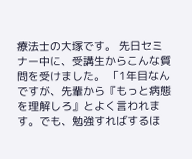療法士の大塚です。 先日セミナー中に、受講生からこんな質問を受けました。 「1年目なんですが、先輩から『もっと病態を理解しろ』とよく言われます。でも、勉強すればするほ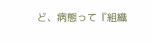ど、病態って『組織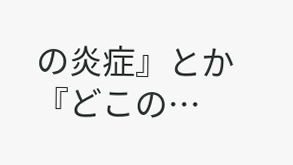の炎症』とか『どこの…